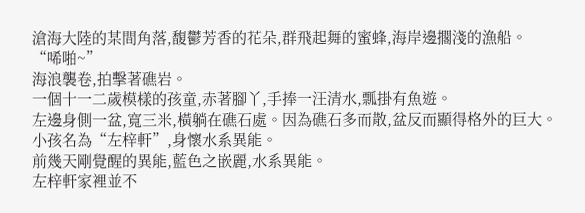滄海大陸的某間角落,馥鬱芳香的花朵,群飛起舞的蜜蜂,海岸邊擱淺的漁船。
“唏啪~”
海浪襲卷,拍擊著礁岩。
一個十一二歲模樣的孩童,赤著腳丫,手捧一汪清水,瓢掛有魚遊。
左邊身側一盆,寬三米,橫躺在礁石處。因為礁石多而散,盆反而顯得格外的巨大。
小孩名為“左梓軒”,身懷水系異能。
前幾天剛覺醒的異能,藍色之嵌麗,水系異能。
左梓軒家裡並不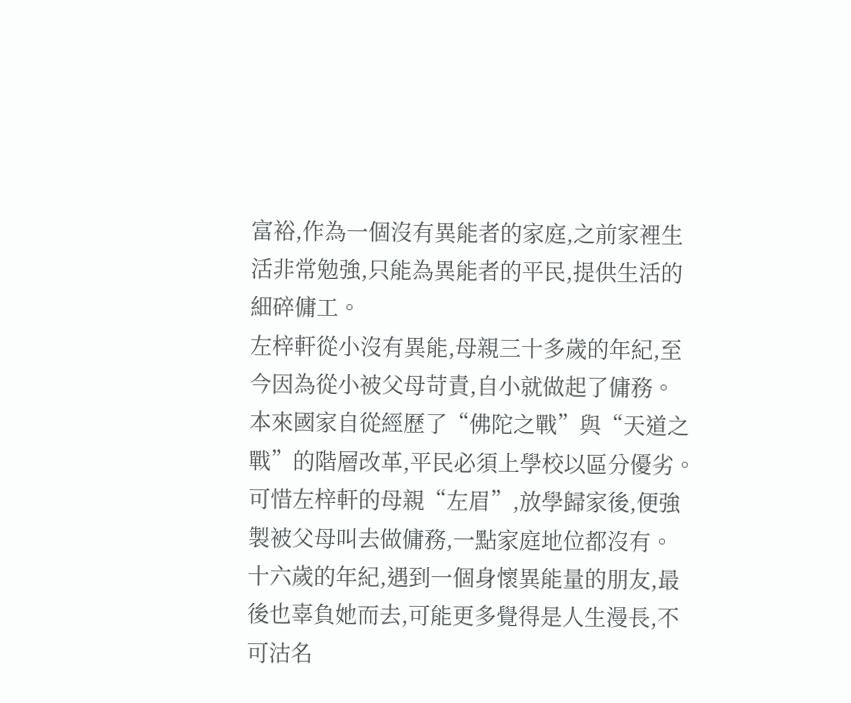富裕,作為一個沒有異能者的家庭,之前家裡生活非常勉強,只能為異能者的平民,提供生活的細碎傭工。
左梓軒從小沒有異能,母親三十多歲的年紀,至今因為從小被父母苛責,自小就做起了傭務。
本來國家自從經歷了“佛陀之戰”與“天道之戰”的階層改革,平民必須上學校以區分優劣。
可惜左梓軒的母親“左眉”,放學歸家後,便強製被父母叫去做傭務,一點家庭地位都沒有。
十六歲的年紀,遇到一個身懷異能量的朋友,最後也辜負她而去,可能更多覺得是人生漫長,不可沽名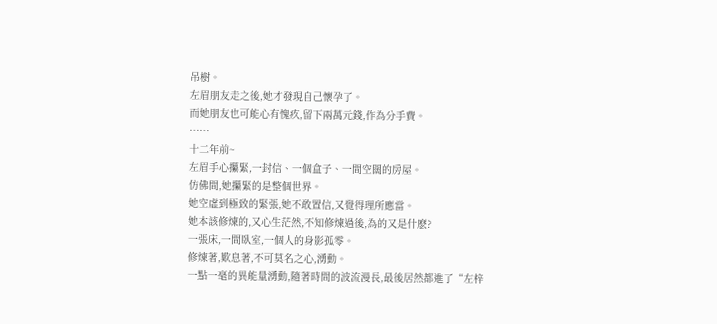吊樹。
左眉朋友走之後,她才發現自己懷孕了。
而她朋友也可能心有愧疚,留下兩萬元錢,作為分手費。
……
十二年前~
左眉手心攥緊,一封信、一個盒子、一間空闊的房屋。
仿佛間,她攥緊的是整個世界。
她空虛到極致的緊張,她不敢置信,又覺得理所應當。
她本該修煉的,又心生茫然,不知修煉過後,為的又是什麽?
一張床,一間臥室,一個人的身影孤零。
修煉著,歎息著,不可莫名之心,湧動。
一點一毫的異能量湧動,隨著時間的波流漫長,最後居然都進了“左梓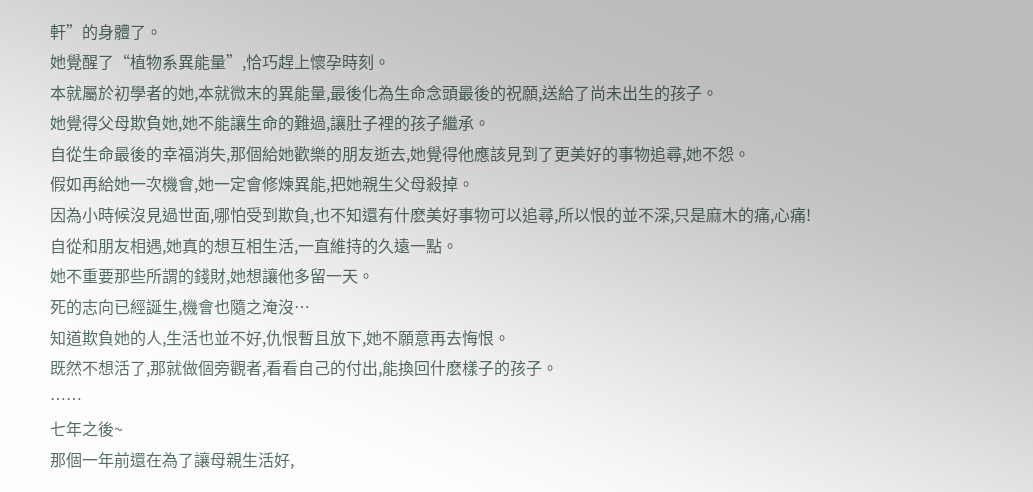軒”的身體了。
她覺醒了“植物系異能量”,恰巧趕上懷孕時刻。
本就屬於初學者的她,本就微末的異能量,最後化為生命念頭最後的祝願,送給了尚未出生的孩子。
她覺得父母欺負她,她不能讓生命的難過,讓肚子裡的孩子繼承。
自從生命最後的幸福消失,那個給她歡樂的朋友逝去,她覺得他應該見到了更美好的事物追尋,她不怨。
假如再給她一次機會,她一定會修煉異能,把她親生父母殺掉。
因為小時候沒見過世面,哪怕受到欺負,也不知還有什麽美好事物可以追尋,所以恨的並不深,只是麻木的痛,心痛!
自從和朋友相遇,她真的想互相生活,一直維持的久遠一點。
她不重要那些所謂的錢財,她想讓他多留一天。
死的志向已經誕生,機會也隨之淹沒…
知道欺負她的人,生活也並不好,仇恨暫且放下,她不願意再去悔恨。
既然不想活了,那就做個旁觀者,看看自己的付出,能換回什麽樣子的孩子。
……
七年之後~
那個一年前還在為了讓母親生活好,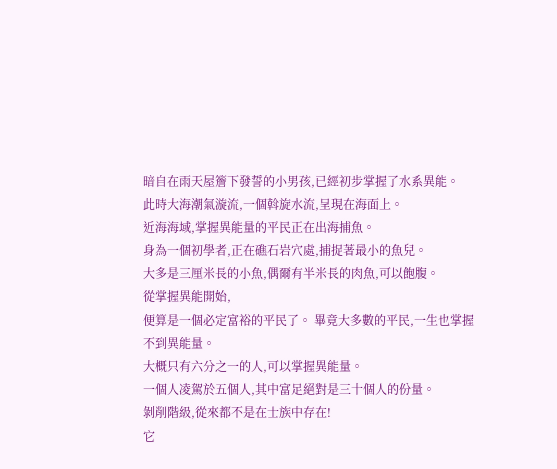暗自在雨天屋簷下發誓的小男孩,已經初步掌握了水系異能。
此時大海潮氣漩流,一個斡旋水流,呈現在海面上。
近海海域,掌握異能量的平民正在出海捕魚。
身為一個初學者,正在礁石岩穴處,捕捉著最小的魚兒。
大多是三厘米長的小魚,偶爾有半米長的肉魚,可以飽腹。
從掌握異能開始,
便算是一個必定富裕的平民了。 畢竟大多數的平民,一生也掌握不到異能量。
大概只有六分之一的人,可以掌握異能量。
一個人凌駕於五個人,其中富足絕對是三十個人的份量。
剝削階級,從來都不是在士族中存在!
它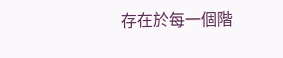存在於每一個階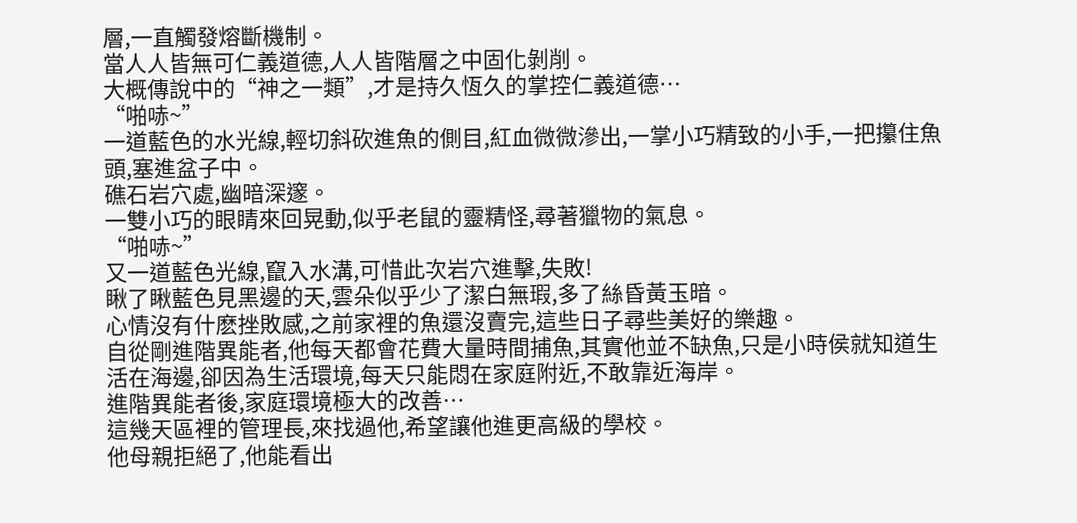層,一直觸發熔斷機制。
當人人皆無可仁義道德,人人皆階層之中固化剝削。
大概傳說中的“神之一類”,才是持久恆久的掌控仁義道德…
“啪哧~”
一道藍色的水光線,輕切斜砍進魚的側目,紅血微微滲出,一掌小巧精致的小手,一把攥住魚頭,塞進盆子中。
礁石岩穴處,幽暗深邃。
一雙小巧的眼睛來回晃動,似乎老鼠的靈精怪,尋著獵物的氣息。
“啪哧~”
又一道藍色光線,竄入水溝,可惜此次岩穴進擊,失敗!
瞅了瞅藍色見黑邊的天,雲朵似乎少了潔白無瑕,多了絲昏黃玉暗。
心情沒有什麽挫敗感,之前家裡的魚還沒賣完,這些日子尋些美好的樂趣。
自從剛進階異能者,他每天都會花費大量時間捕魚,其實他並不缺魚,只是小時侯就知道生活在海邊,卻因為生活環境,每天只能悶在家庭附近,不敢靠近海岸。
進階異能者後,家庭環境極大的改善…
這幾天區裡的管理長,來找過他,希望讓他進更高級的學校。
他母親拒絕了,他能看出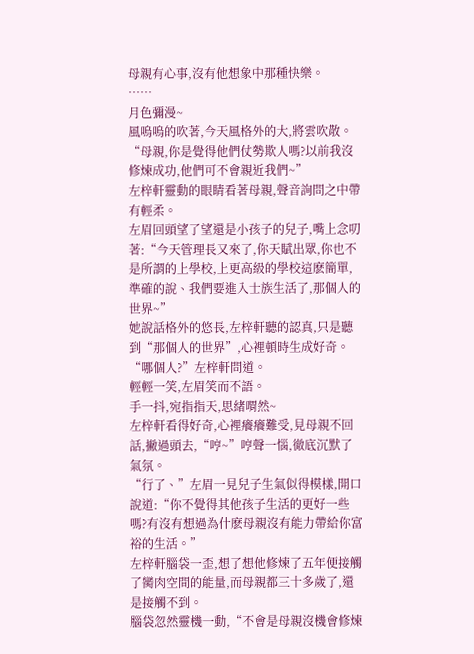母親有心事,沒有他想象中那種快樂。
……
月色彌漫~
風嗚嗚的吹著,今天風格外的大,將雲吹散。
“母親,你是覺得他們仗勢欺人嗎?以前我沒修煉成功,他們可不會親近我們~”
左梓軒靈動的眼睛看著母親,聲音詢問之中帶有輕柔。
左眉回頭望了望還是小孩子的兒子,嘴上念叨著:“今天管理長又來了,你天賦出眾,你也不是所謂的上學校,上更高級的學校這麽簡單,準確的說、我們要進入士族生活了,那個人的世界~”
她說話格外的悠長,左梓軒聽的認真,只是聽到“那個人的世界”,心裡頓時生成好奇。
“哪個人?”左梓軒問道。
輕輕一笑,左眉笑而不語。
手一抖,宛指指天,思緒喟然~
左梓軒看得好奇,心裡癢癢難受,見母親不回話,撇過頭去,“哼~”哼聲一惱,徹底沉默了氣氛。
“行了、”左眉一見兒子生氣似得模樣,開口說道:“你不覺得其他孩子生活的更好一些嗎?有沒有想過為什麽母親沒有能力帶給你富裕的生活。”
左梓軒腦袋一歪,想了想他修煉了五年便接觸了臠肉空間的能量,而母親都三十多歲了,還是接觸不到。
腦袋忽然靈機一動,“不會是母親沒機會修煉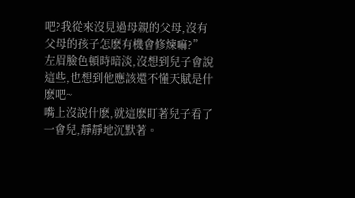吧?我從來沒見過母親的父母,沒有父母的孩子怎麽有機會修煉嘛?”
左眉臉色頓時暗淡,沒想到兒子會說這些,也想到他應該還不懂天賦是什麽吧~
嘴上沒說什麽,就這麽盯著兒子看了一會兒,靜靜地沉默著。